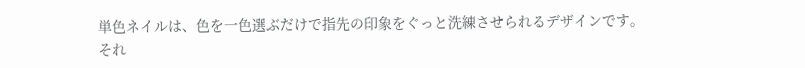単色ネイルは、色を一色選ぶだけで指先の印象をぐっと洗練させられるデザインです。
それ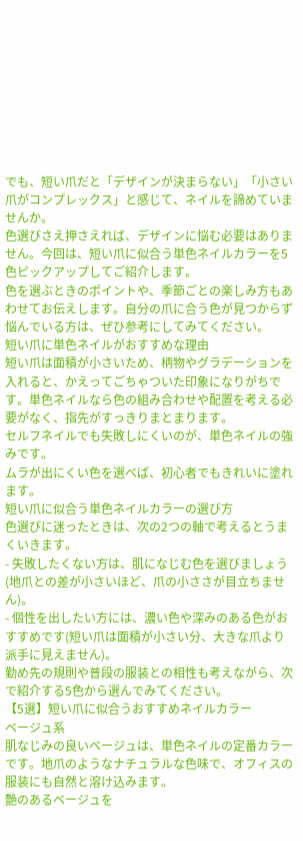でも、短い爪だと「デザインが決まらない」「小さい爪がコンプレックス」と感じて、ネイルを諦めていませんか。
色選びさえ押さえれば、デザインに悩む必要はありません。今回は、短い爪に似合う単色ネイルカラーを5色ピックアップしてご紹介します。
色を選ぶときのポイントや、季節ごとの楽しみ方もあわせてお伝えします。自分の爪に合う色が見つからず悩んでいる方は、ぜひ参考にしてみてください。
短い爪に単色ネイルがおすすめな理由
短い爪は面積が小さいため、柄物やグラデーションを入れると、かえってごちゃついた印象になりがちです。単色ネイルなら色の組み合わせや配置を考える必要がなく、指先がすっきりまとまります。
セルフネイルでも失敗しにくいのが、単色ネイルの強みです。
ムラが出にくい色を選べば、初心者でもきれいに塗れます。
短い爪に似合う単色ネイルカラーの選び方
色選びに迷ったときは、次の2つの軸で考えるとうまくいきます。
- 失敗したくない方は、肌になじむ色を選びましょう(地爪との差が小さいほど、爪の小ささが目立ちません)。
- 個性を出したい方には、濃い色や深みのある色がおすすめです(短い爪は面積が小さい分、大きな爪より派手に見えません)。
勤め先の規則や普段の服装との相性も考えながら、次で紹介する5色から選んでみてください。
【5選】短い爪に似合うおすすめネイルカラー
ベージュ系
肌なじみの良いベージュは、単色ネイルの定番カラーです。地爪のようなナチュラルな色味で、オフィスの服装にも自然と溶け込みます。
艶のあるベージュを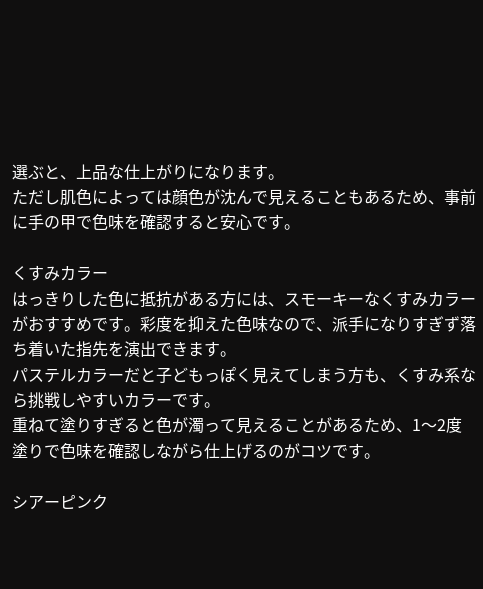選ぶと、上品な仕上がりになります。
ただし肌色によっては顔色が沈んで見えることもあるため、事前に手の甲で色味を確認すると安心です。

くすみカラー
はっきりした色に抵抗がある方には、スモーキーなくすみカラーがおすすめです。彩度を抑えた色味なので、派手になりすぎず落ち着いた指先を演出できます。
パステルカラーだと子どもっぽく見えてしまう方も、くすみ系なら挑戦しやすいカラーです。
重ねて塗りすぎると色が濁って見えることがあるため、1〜2度塗りで色味を確認しながら仕上げるのがコツです。

シアーピンク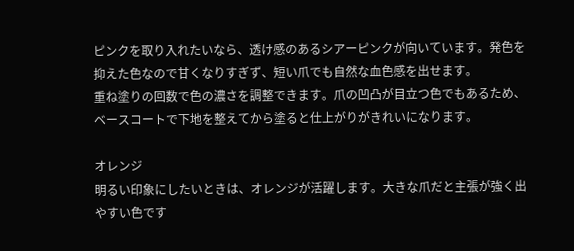ピンクを取り入れたいなら、透け感のあるシアーピンクが向いています。発色を抑えた色なので甘くなりすぎず、短い爪でも自然な血色感を出せます。
重ね塗りの回数で色の濃さを調整できます。爪の凹凸が目立つ色でもあるため、ベースコートで下地を整えてから塗ると仕上がりがきれいになります。

オレンジ
明るい印象にしたいときは、オレンジが活躍します。大きな爪だと主張が強く出やすい色です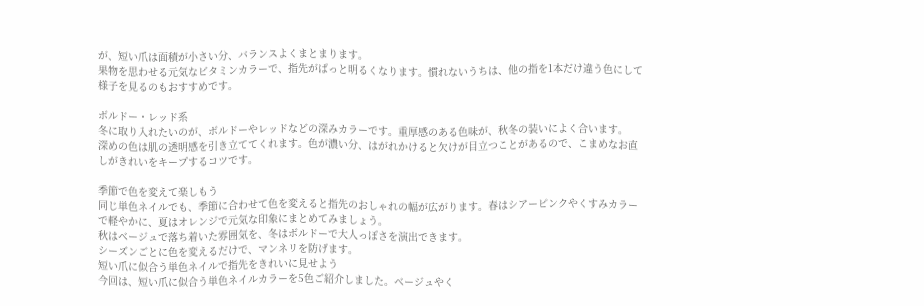が、短い爪は面積が小さい分、バランスよくまとまります。
果物を思わせる元気なビタミンカラーで、指先がぱっと明るくなります。慣れないうちは、他の指を1本だけ違う色にして様子を見るのもおすすめです。

ボルドー・レッド系
冬に取り入れたいのが、ボルドーやレッドなどの深みカラーです。重厚感のある色味が、秋冬の装いによく合います。
深めの色は肌の透明感を引き立ててくれます。色が濃い分、はがれかけると欠けが目立つことがあるので、こまめなお直しがきれいをキープするコツです。

季節で色を変えて楽しもう
同じ単色ネイルでも、季節に合わせて色を変えると指先のおしゃれの幅が広がります。春はシアーピンクやくすみカラーで軽やかに、夏はオレンジで元気な印象にまとめてみましょう。
秋はベージュで落ち着いた雰囲気を、冬はボルドーで大人っぽさを演出できます。
シーズンごとに色を変えるだけで、マンネリを防げます。
短い爪に似合う単色ネイルで指先をきれいに見せよう
今回は、短い爪に似合う単色ネイルカラーを5色ご紹介しました。ベージュやく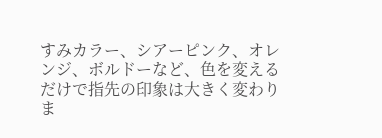すみカラー、シアーピンク、オレンジ、ボルドーなど、色を変えるだけで指先の印象は大きく変わりま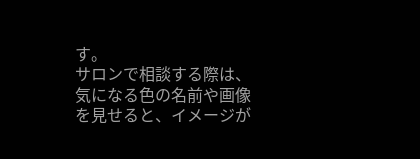す。
サロンで相談する際は、気になる色の名前や画像を見せると、イメージが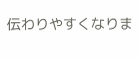伝わりやすくなりま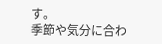す。
季節や気分に合わ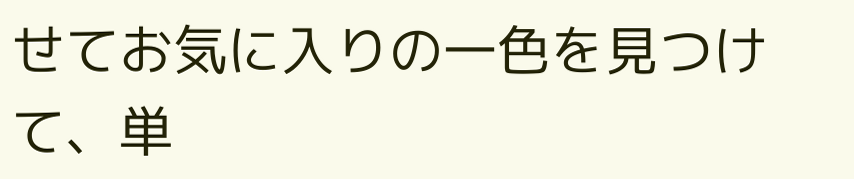せてお気に入りの一色を見つけて、単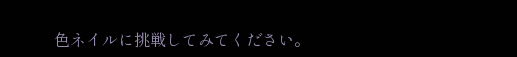色ネイルに挑戦してみてください。